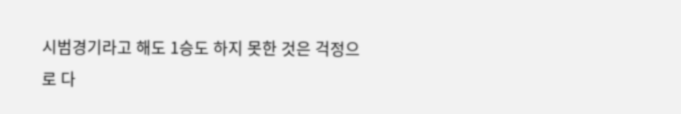시범경기라고 해도 1승도 하지 못한 것은 걱정으로 다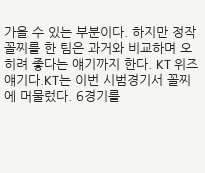가올 수 있는 부분이다. 하지만 정작 꼴찌를 한 팀은 과거와 비교하며 오히려 좋다는 얘기까지 한다. KT 위즈 얘기다.KT는 이번 시범경기서 꼴찌에 머물렀다. 6경기를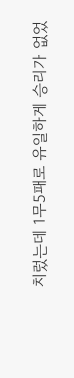치렀는데 1무5패로 유일하게 승리가 없었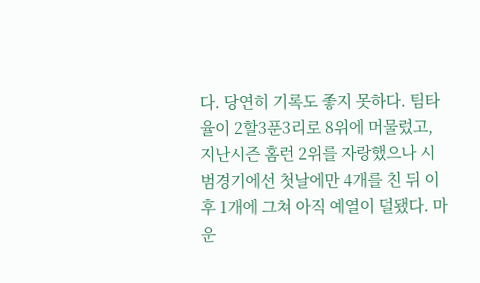다. 당연히 기록도 좋지 못하다. 팀타율이 2할3푼3리로 8위에 머물렀고, 지난시즌 홈런 2위를 자랑했으나 시범경기에선 첫날에만 4개를 친 뒤 이후 1개에 그쳐 아직 예열이 덜됐다. 마운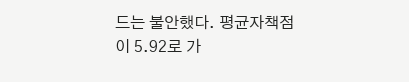드는 불안했다. 평균자책점이 5.92로 가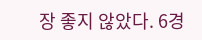장 좋지 않았다. 6경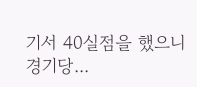기서 40실점을 했으니 경기당...